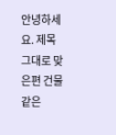안녕하세요. 제목 그대로 맞은편 건물 같은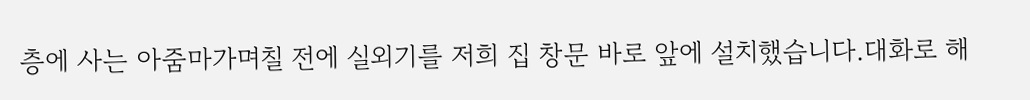층에 사는 아줌마가며칠 전에 실외기를 저희 집 창문 바로 앞에 설치했습니다.대화로 해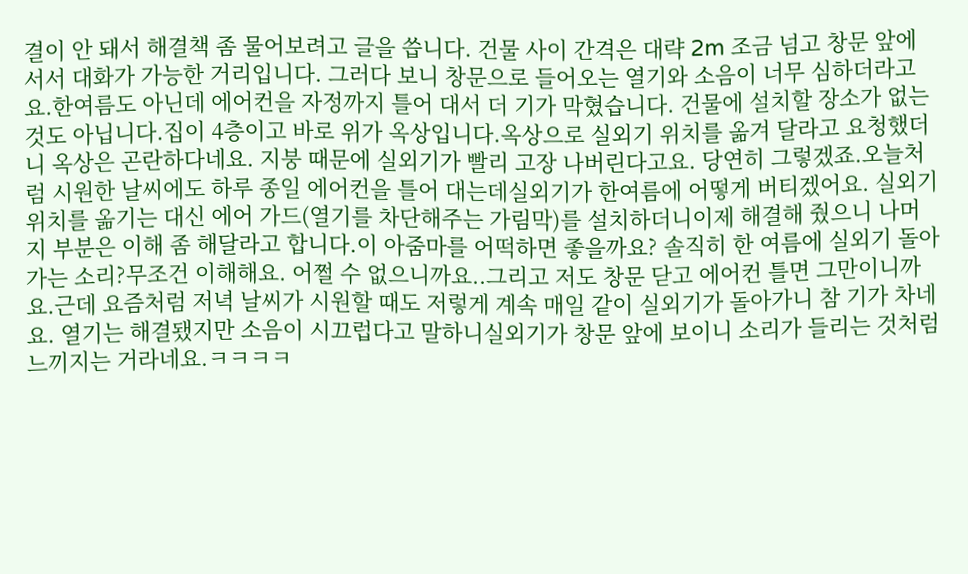결이 안 돼서 해결책 좀 물어보려고 글을 씁니다. 건물 사이 간격은 대략 2m 조금 넘고 창문 앞에 서서 대화가 가능한 거리입니다. 그러다 보니 창문으로 들어오는 열기와 소음이 너무 심하더라고요.한여름도 아닌데 에어컨을 자정까지 틀어 대서 더 기가 막혔습니다. 건물에 설치할 장소가 없는 것도 아닙니다.집이 4층이고 바로 위가 옥상입니다.옥상으로 실외기 위치를 옮겨 달라고 요청했더니 옥상은 곤란하다네요. 지붕 때문에 실외기가 빨리 고장 나버린다고요. 당연히 그렇겠죠.오늘처럼 시원한 날씨에도 하루 종일 에어컨을 틀어 대는데실외기가 한여름에 어떻게 버티겠어요. 실외기 위치를 옮기는 대신 에어 가드(열기를 차단해주는 가림막)를 설치하더니이제 해결해 줬으니 나머지 부분은 이해 좀 해달라고 합니다.이 아줌마를 어떡하면 좋을까요? 솔직히 한 여름에 실외기 돌아가는 소리?무조건 이해해요. 어쩔 수 없으니까요..그리고 저도 창문 닫고 에어컨 틀면 그만이니까요.근데 요즘처럼 저녁 날씨가 시원할 때도 저렇게 계속 매일 같이 실외기가 돌아가니 참 기가 차네요. 열기는 해결됐지만 소음이 시끄럽다고 말하니실외기가 창문 앞에 보이니 소리가 들리는 것처럼 느끼지는 거라네요.ㅋㅋㅋㅋ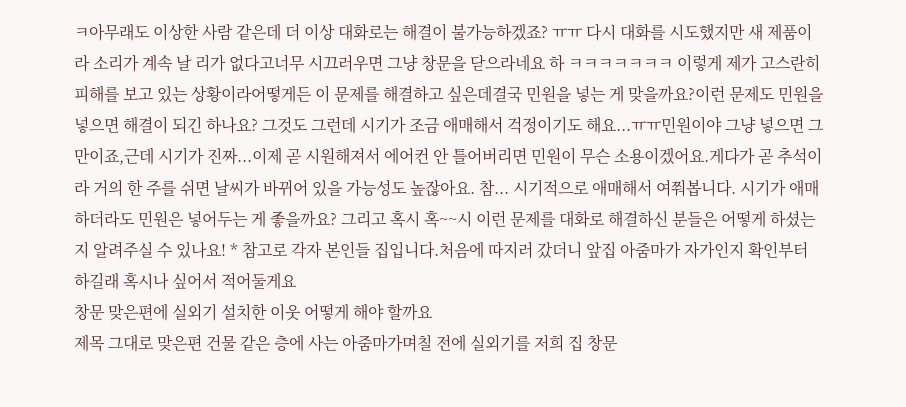ㅋ아무래도 이상한 사람 같은데 더 이상 대화로는 해결이 불가능하겠죠? ㅠㅠ 다시 대화를 시도했지만 새 제품이라 소리가 계속 날 리가 없다고너무 시끄러우면 그냥 창문을 닫으라네요 하 ㅋㅋㅋㅋㅋㅋㅋ 이렇게 제가 고스란히 피해를 보고 있는 상황이라어떻게든 이 문제를 해결하고 싶은데결국 민원을 넣는 게 맞을까요?이런 문제도 민원을 넣으면 해결이 되긴 하나요? 그것도 그런데 시기가 조금 애매해서 걱정이기도 해요...ㅠㅠ민원이야 그냥 넣으면 그만이죠,근데 시기가 진짜...이제 곧 시원해져서 에어컨 안 틀어버리면 민원이 무슨 소용이겠어요.게다가 곧 추석이라 거의 한 주를 쉬면 날씨가 바뀌어 있을 가능성도 높잖아요. 참... 시기적으로 애매해서 여쭤봅니다. 시기가 애매하더라도 민원은 넣어두는 게 좋을까요? 그리고 혹시 혹~~시 이런 문제를 대화로 해결하신 분들은 어떻게 하셨는지 알려주실 수 있나요! * 참고로 각자 본인들 집입니다.처음에 따지러 갔더니 앞집 아줌마가 자가인지 확인부터 하길래 혹시나 싶어서 적어둘게요
창문 맞은편에 실외기 설치한 이웃 어떻게 해야 할까요
제목 그대로 맞은편 건물 같은 층에 사는 아줌마가며칠 전에 실외기를 저희 집 창문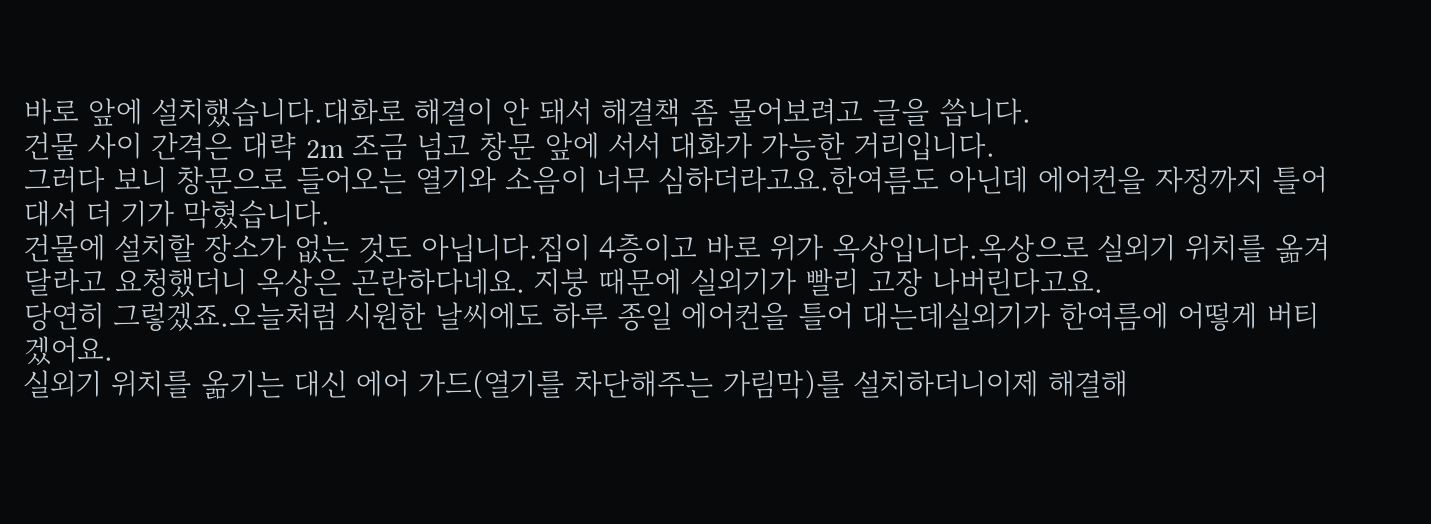바로 앞에 설치했습니다.대화로 해결이 안 돼서 해결책 좀 물어보려고 글을 씁니다.
건물 사이 간격은 대략 2m 조금 넘고 창문 앞에 서서 대화가 가능한 거리입니다.
그러다 보니 창문으로 들어오는 열기와 소음이 너무 심하더라고요.한여름도 아닌데 에어컨을 자정까지 틀어 대서 더 기가 막혔습니다.
건물에 설치할 장소가 없는 것도 아닙니다.집이 4층이고 바로 위가 옥상입니다.옥상으로 실외기 위치를 옮겨 달라고 요청했더니 옥상은 곤란하다네요. 지붕 때문에 실외기가 빨리 고장 나버린다고요.
당연히 그렇겠죠.오늘처럼 시원한 날씨에도 하루 종일 에어컨을 틀어 대는데실외기가 한여름에 어떻게 버티겠어요.
실외기 위치를 옮기는 대신 에어 가드(열기를 차단해주는 가림막)를 설치하더니이제 해결해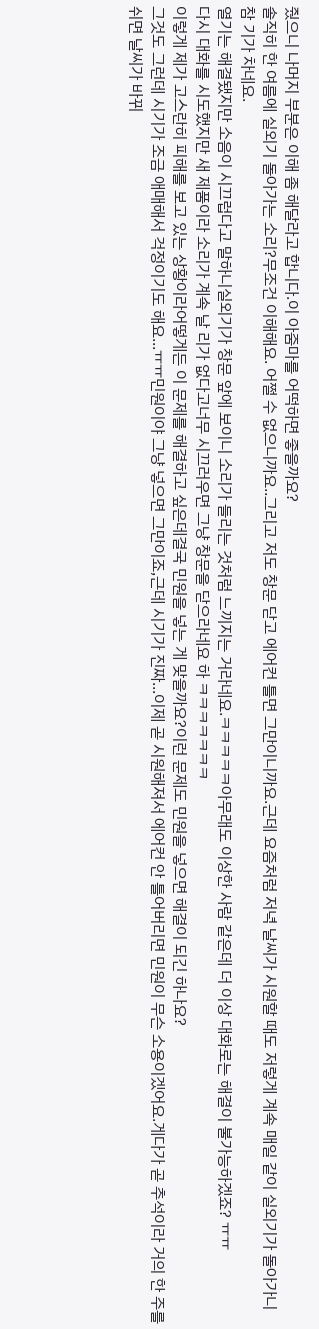줬으니 나머지 부분은 이해 좀 해달라고 합니다.이 아줌마를 어떡하면 좋을까요?
솔직히 한 여름에 실외기 돌아가는 소리?무조건 이해해요. 어쩔 수 없으니까요..그리고 저도 창문 닫고 에어컨 틀면 그만이니까요.근데 요즘처럼 저녁 날씨가 시원할 때도 저렇게 계속 매일 같이 실외기가 돌아가니 참 기가 차네요.
열기는 해결됐지만 소음이 시끄럽다고 말하니실외기가 창문 앞에 보이니 소리가 들리는 것처럼 느끼지는 거라네요.ㅋㅋㅋㅋㅋ아무래도 이상한 사람 같은데 더 이상 대화로는 해결이 불가능하겠죠? ㅠㅠ
다시 대화를 시도했지만 새 제품이라 소리가 계속 날 리가 없다고너무 시끄러우면 그냥 창문을 닫으라네요 하 ㅋㅋㅋㅋㅋㅋㅋ
이렇게 제가 고스란히 피해를 보고 있는 상황이라어떻게든 이 문제를 해결하고 싶은데결국 민원을 넣는 게 맞을까요?이런 문제도 민원을 넣으면 해결이 되긴 하나요?
그것도 그런데 시기가 조금 애매해서 걱정이기도 해요...ㅠㅠ민원이야 그냥 넣으면 그만이죠,근데 시기가 진짜...이제 곧 시원해져서 에어컨 안 틀어버리면 민원이 무슨 소용이겠어요.게다가 곧 추석이라 거의 한 주를 쉬면 날씨가 바뀌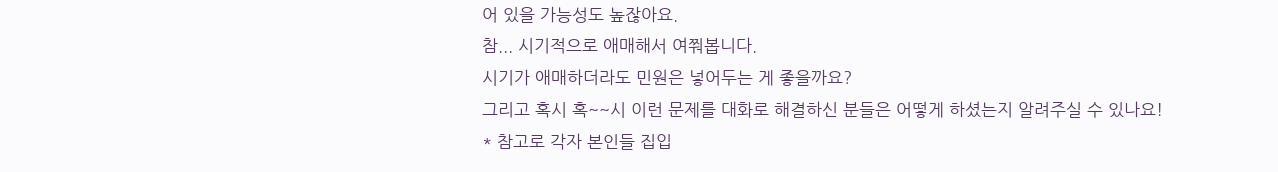어 있을 가능성도 높잖아요.
참... 시기적으로 애매해서 여쭤봅니다.
시기가 애매하더라도 민원은 넣어두는 게 좋을까요?
그리고 혹시 혹~~시 이런 문제를 대화로 해결하신 분들은 어떻게 하셨는지 알려주실 수 있나요!
* 참고로 각자 본인들 집입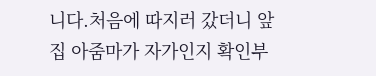니다.처음에 따지러 갔더니 앞집 아줌마가 자가인지 확인부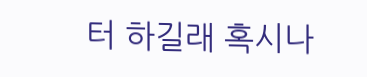터 하길래 혹시나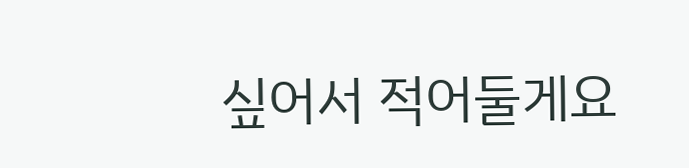싶어서 적어둘게요